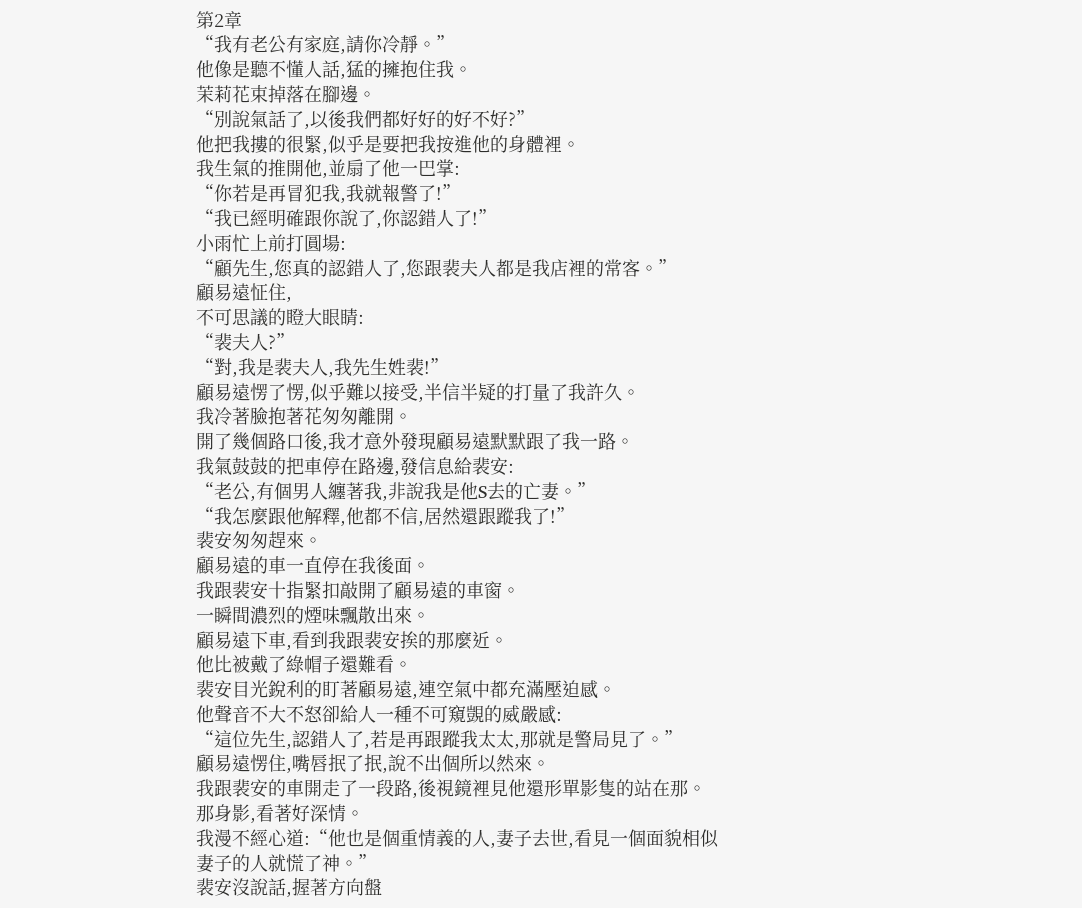第2章
“我有老公有家庭,請你冷靜。”
他像是聽不懂人話,猛的擁抱住我。
茉莉花束掉落在腳邊。
“別說氣話了,以後我們都好好的好不好?”
他把我摟的很緊,似乎是要把我按進他的身體裡。
我生氣的推開他,並扇了他一巴掌:
“你若是再冒犯我,我就報警了!”
“我已經明確跟你說了,你認錯人了!”
小雨忙上前打圓場:
“顧先生,您真的認錯人了,您跟裴夫人都是我店裡的常客。”
顧易遠怔住,
不可思議的瞪大眼睛:
“裴夫人?”
“對,我是裴夫人,我先生姓裴!”
顧易遠愣了愣,似乎難以接受,半信半疑的打量了我許久。
我冷著臉抱著花匆匆離開。
開了幾個路口後,我才意外發現顧易遠默默跟了我一路。
我氣鼓鼓的把車停在路邊,發信息給裴安:
“老公,有個男人纏著我,非說我是他S去的亡妻。”
“我怎麼跟他解釋,他都不信,居然還跟蹤我了!”
裴安匆匆趕來。
顧易遠的車一直停在我後面。
我跟裴安十指緊扣敲開了顧易遠的車窗。
一瞬間濃烈的煙味飄散出來。
顧易遠下車,看到我跟裴安挨的那麼近。
他比被戴了綠帽子還難看。
裴安目光銳利的盯著顧易遠,連空氣中都充滿壓迫感。
他聲音不大不怒卻給人一種不可窺覬的威嚴感:
“這位先生,認錯人了,若是再跟蹤我太太,那就是警局見了。”
顧易遠愣住,嘴唇抿了抿,說不出個所以然來。
我跟裴安的車開走了一段路,後視鏡裡見他還形單影隻的站在那。
那身影,看著好深情。
我漫不經心道:“他也是個重情義的人,妻子去世,看見一個面貌相似妻子的人就慌了神。”
裴安沒說話,握著方向盤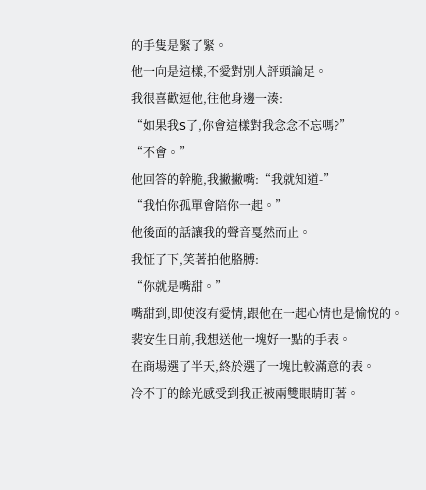的手隻是緊了緊。
他一向是這樣,不愛對別人評頭論足。
我很喜歡逗他,往他身邊一湊:
“如果我S了,你會這樣對我念念不忘嗎?”
“不會。”
他回答的幹脆,我撇撇嘴:“我就知道-”
“我怕你孤單會陪你一起。”
他後面的話讓我的聲音戛然而止。
我怔了下,笑著拍他胳膊:
“你就是嘴甜。”
嘴甜到,即使沒有愛情,跟他在一起心情也是愉悅的。
裴安生日前,我想送他一塊好一點的手表。
在商場選了半天,終於選了一塊比較滿意的表。
冷不丁的餘光感受到我正被兩雙眼睛盯著。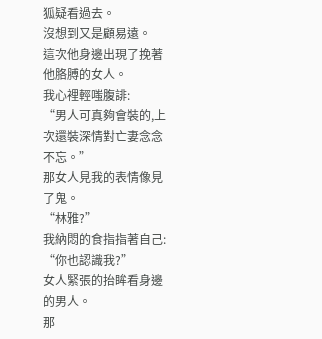狐疑看過去。
沒想到又是顧易遠。
這次他身邊出現了挽著他胳膊的女人。
我心裡輕嗤腹誹:
“男人可真夠會裝的,上次還裝深情對亡妻念念不忘。”
那女人見我的表情像見了鬼。
“林雅?”
我納悶的食指指著自己:
“你也認識我?”
女人緊張的抬眸看身邊的男人。
那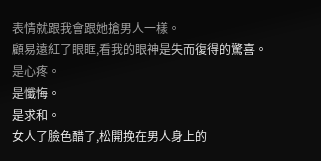表情就跟我會跟她搶男人一樣。
顧易遠紅了眼眶,看我的眼神是失而復得的驚喜。
是心疼。
是懺悔。
是求和。
女人了臉色醋了,松開挽在男人身上的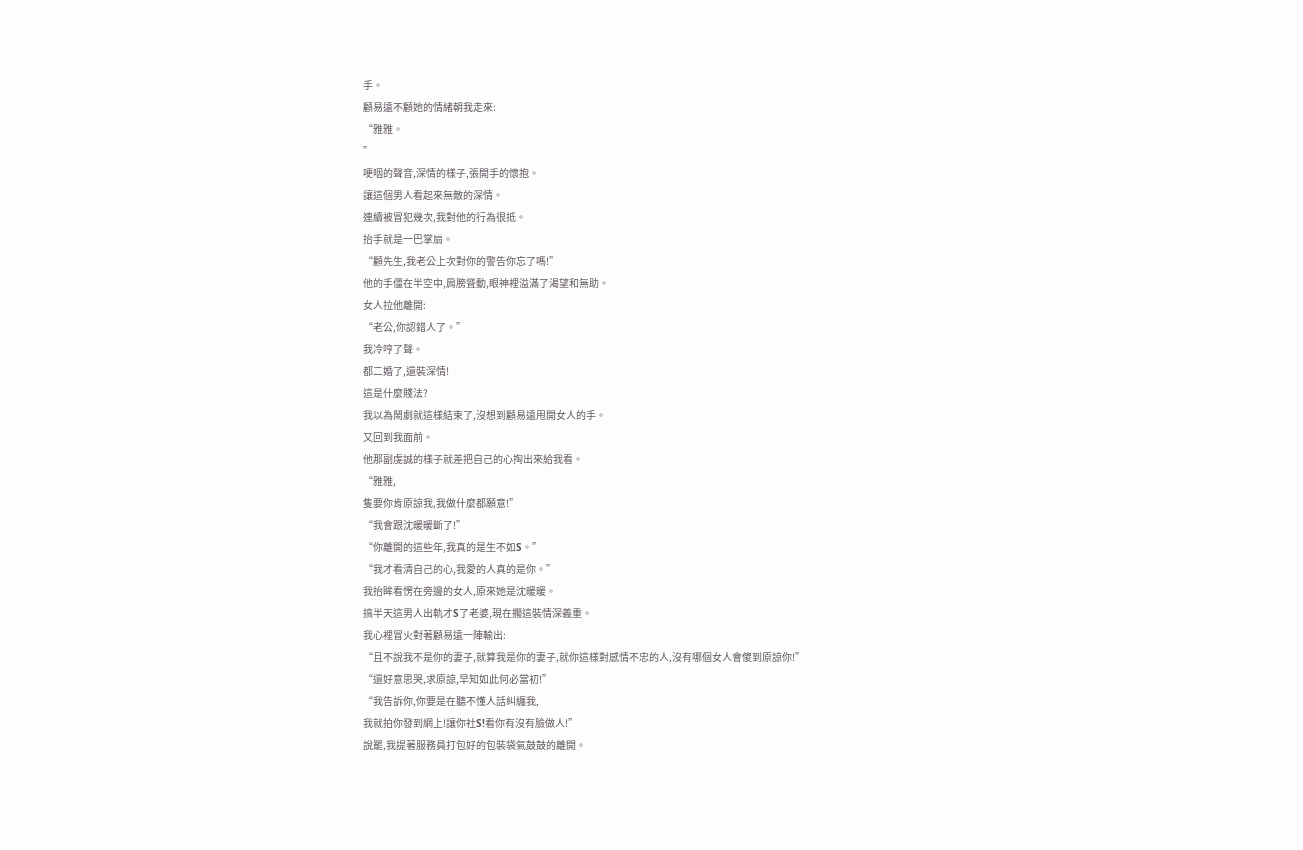手。
顧易遠不顧她的情緒朝我走來:
“雅雅。
”
哽咽的聲音,深情的樣子,張開手的懷抱。
讓這個男人看起來無敵的深情。
連續被冒犯幾次,我對他的行為很抵。
抬手就是一巴掌扇。
“顧先生,我老公上次對你的警告你忘了嗎!”
他的手僵在半空中,肩膀聳動,眼神裡溢滿了渴望和無助。
女人拉他離開:
“老公,你認錯人了。”
我冷哼了聲。
都二婚了,還裝深情!
這是什麼賤法?
我以為鬧劇就這樣結束了,沒想到顧易遠甩開女人的手。
又回到我面前。
他那副虔誠的樣子就差把自己的心掏出來給我看。
“雅雅,
隻要你肯原諒我,我做什麼都願意!”
“我會跟沈暖暖斷了!”
“你離開的這些年,我真的是生不如S。”
“我才看清自己的心,我愛的人真的是你。”
我抬眸看愣在旁邊的女人,原來她是沈暖暖。
搞半天這男人出軌才S了老婆,現在擱這裝情深義重。
我心裡冒火對著顧易遠一陣輸出:
“且不說我不是你的妻子,就算我是你的妻子,就你這樣對感情不忠的人,沒有哪個女人會傻到原諒你!”
“還好意思哭,求原諒,早知如此何必當初!”
“我告訴你,你要是在聽不懂人話糾纏我,
我就拍你發到網上!讓你社S!看你有沒有臉做人!”
說罷,我提著服務員打包好的包裝袋氣鼓鼓的離開。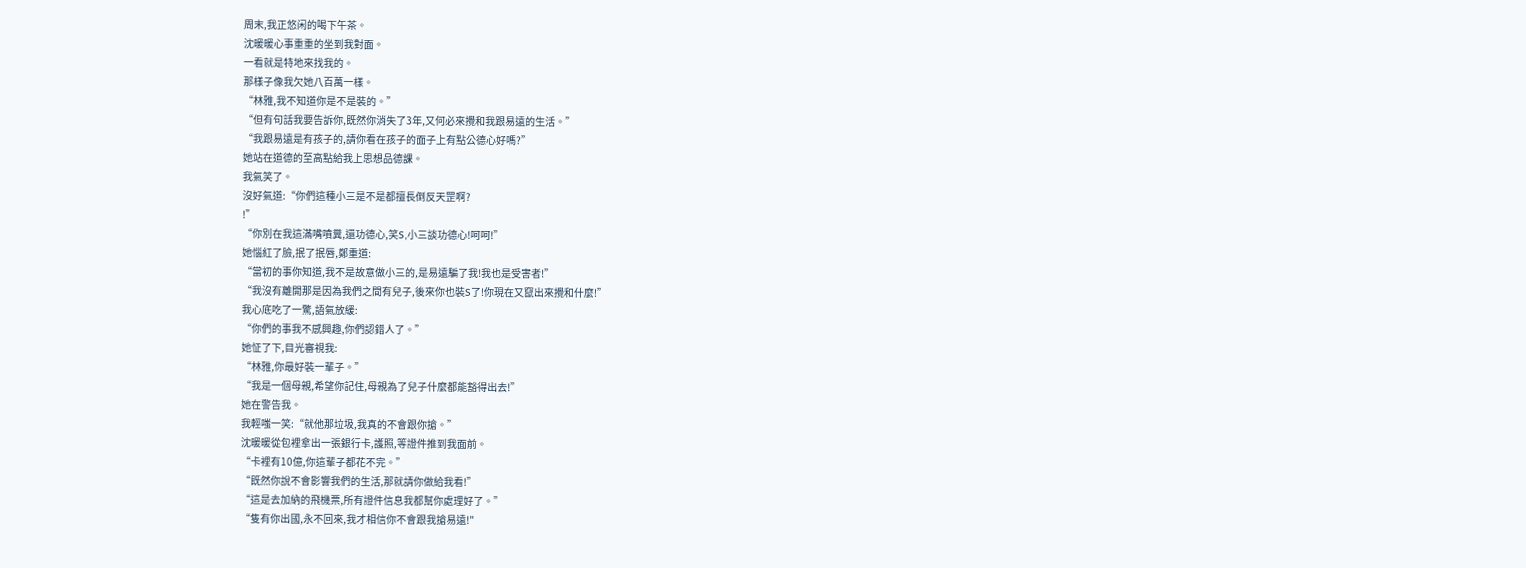周末,我正悠闲的喝下午茶。
沈暖暖心事重重的坐到我對面。
一看就是特地來找我的。
那樣子像我欠她八百萬一樣。
“林雅,我不知道你是不是裝的。”
“但有句話我要告訴你,既然你消失了3年,又何必來攪和我跟易遠的生活。”
“我跟易遠是有孩子的,請你看在孩子的面子上有點公德心好嗎?”
她站在道德的至高點給我上思想品德課。
我氣笑了。
沒好氣道:“你們這種小三是不是都擅長倒反天罡啊?
!”
“你別在我這滿嘴噴糞,還功德心,笑S,小三談功德心!呵呵!”
她惱紅了臉,抿了抿唇,鄭重道:
“當初的事你知道,我不是故意做小三的,是易遠騙了我!我也是受害者!”
“我沒有離開那是因為我們之間有兒子,後來你也裝S了!你現在又竄出來攪和什麼!”
我心底吃了一驚,語氣放緩:
“你們的事我不感興趣,你們認錯人了。”
她怔了下,目光審視我:
“林雅,你最好裝一輩子。”
“我是一個母親,希望你記住,母親為了兒子什麼都能豁得出去!”
她在警告我。
我輕嗤一笑:“就他那垃圾,我真的不會跟你搶。”
沈暖暖從包裡拿出一張銀行卡,護照,等證件推到我面前。
“卡裡有10億,你這輩子都花不完。”
“既然你說不會影響我們的生活,那就請你做給我看!”
“這是去加納的飛機票,所有證件信息我都幫你處理好了。”
“隻有你出國,永不回來,我才相信你不會跟我搶易遠!"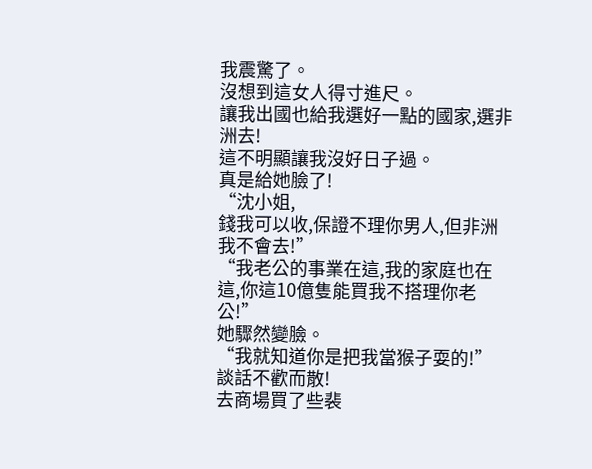我震驚了。
沒想到這女人得寸進尺。
讓我出國也給我選好一點的國家,選非洲去!
這不明顯讓我沒好日子過。
真是給她臉了!
“沈小姐,
錢我可以收,保證不理你男人,但非洲我不會去!”
“我老公的事業在這,我的家庭也在這,你這10億隻能買我不搭理你老公!”
她驟然變臉。
“我就知道你是把我當猴子耍的!”
談話不歡而散!
去商場買了些裴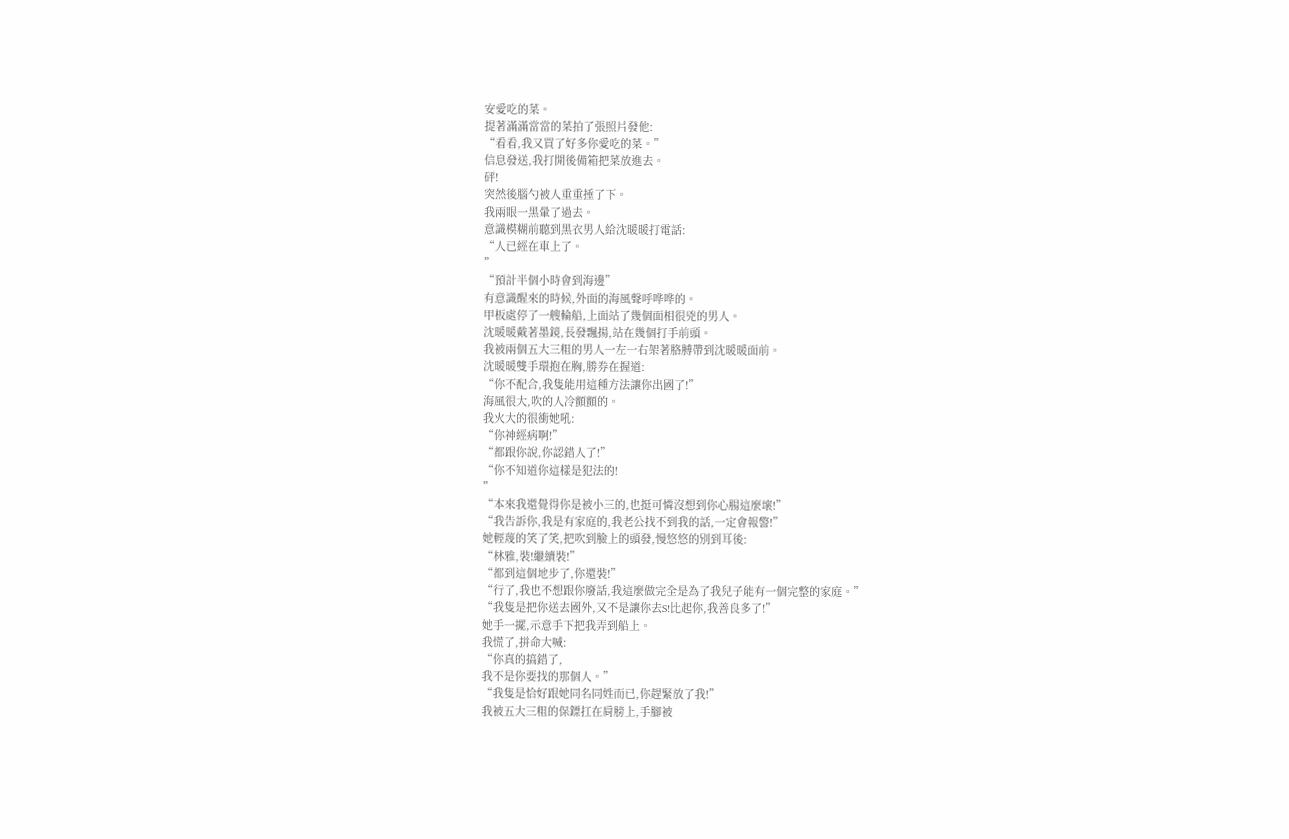安愛吃的菜。
提著滿滿當當的菜拍了張照片發他:
“看看,我又買了好多你愛吃的菜。”
信息發送,我打開後備箱把菜放進去。
砰!
突然後腦勺被人重重捶了下。
我兩眼一黑暈了過去。
意識模糊前聽到黑衣男人給沈暖暖打電話:
“人已經在車上了。
”
“預計半個小時會到海邊”
有意識醒來的時候,外面的海風聲呼哗哗的。
甲板處停了一艘輪船,上面站了幾個面相很兇的男人。
沈暖暖戴著墨鏡,長發飄揚,站在幾個打手前頭。
我被兩個五大三粗的男人一左一右架著胳膊帶到沈暖暖面前。
沈暖暖雙手環抱在胸,勝券在握道:
“你不配合,我隻能用這種方法讓你出國了!”
海風很大,吹的人冷顫顫的。
我火大的很衝她吼:
“你神經病啊!”
“都跟你說,你認錯人了!”
“你不知道你這樣是犯法的!
”
“本來我還覺得你是被小三的,也挺可憐沒想到你心腸這麼壞!”
“我告訴你,我是有家庭的,我老公找不到我的話,一定會報警!”
她輕蔑的笑了笑,把吹到臉上的頭發,慢悠悠的別到耳後:
“林雅,裝!繼續裝!”
“都到這個地步了,你還裝!”
“行了,我也不想跟你廢話,我這麼做完全是為了我兒子能有一個完整的家庭。”
“我隻是把你送去國外,又不是讓你去S!比起你,我善良多了!”
她手一擺,示意手下把我弄到船上。
我慌了,拼命大喊:
“你真的搞錯了,
我不是你要找的那個人。”
“我隻是恰好跟她同名同姓而已,你趕緊放了我!”
我被五大三粗的保鏢扛在肩膀上,手腳被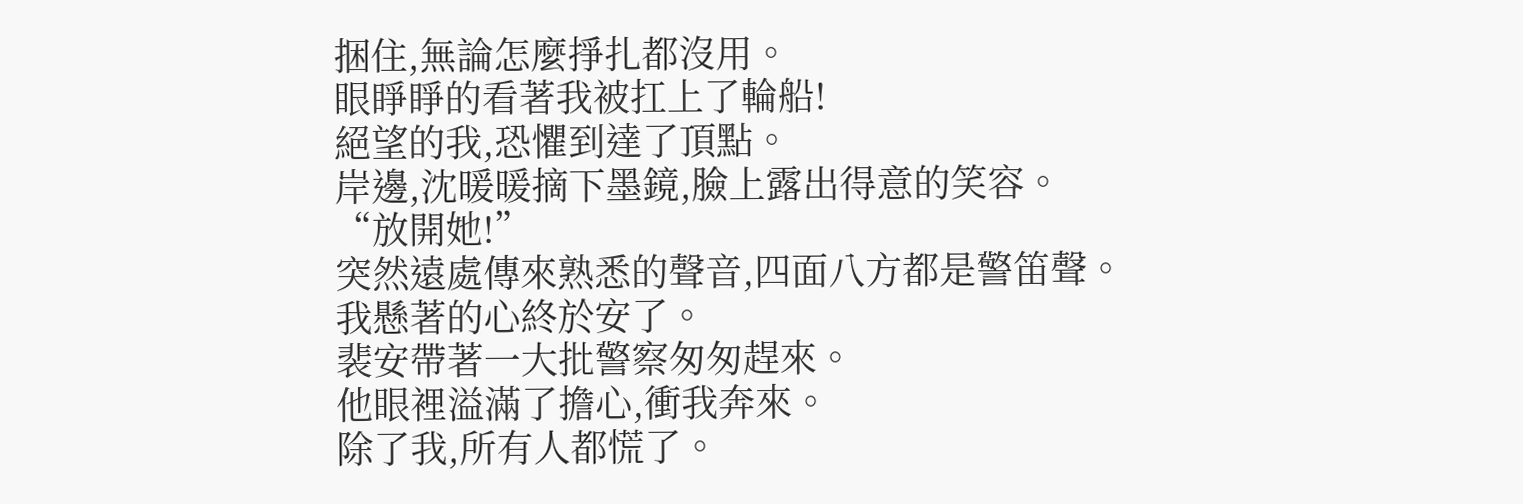捆住,無論怎麼掙扎都沒用。
眼睜睜的看著我被扛上了輪船!
絕望的我,恐懼到達了頂點。
岸邊,沈暖暖摘下墨鏡,臉上露出得意的笑容。
“放開她!”
突然遠處傳來熟悉的聲音,四面八方都是警笛聲。
我懸著的心終於安了。
裴安帶著一大批警察匆匆趕來。
他眼裡溢滿了擔心,衝我奔來。
除了我,所有人都慌了。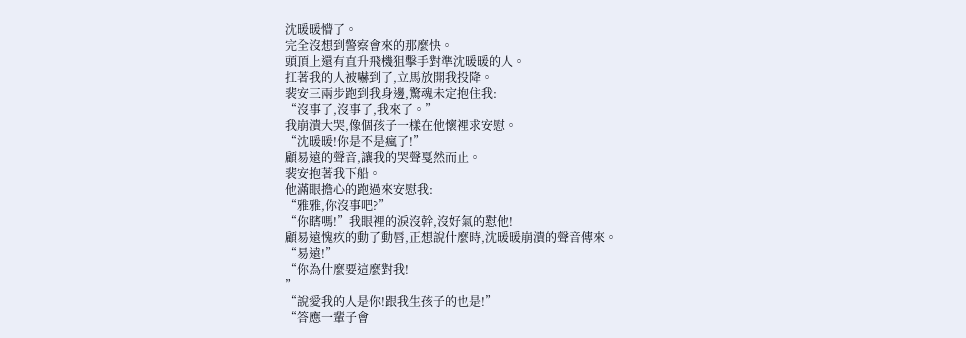沈暖暖懵了。
完全沒想到警察會來的那麼快。
頭頂上還有直升飛機狙擊手對準沈暖暖的人。
扛著我的人被嚇到了,立馬放開我投降。
裴安三兩步跑到我身邊,驚魂未定抱住我:
“沒事了,沒事了,我來了。”
我崩潰大哭,像個孩子一樣在他懷裡求安慰。
“沈暖暖!你是不是瘋了!”
顧易遠的聲音,讓我的哭聲戛然而止。
裴安抱著我下船。
他滿眼擔心的跑過來安慰我:
“雅雅,你沒事吧?”
“你瞎嗎!”我眼裡的淚沒幹,沒好氣的懟他!
顧易遠愧疚的動了動唇,正想說什麼時,沈暖暖崩潰的聲音傳來。
“易遠!”
“你為什麼要這麼對我!
”
“說愛我的人是你!跟我生孩子的也是!”
“答應一輩子會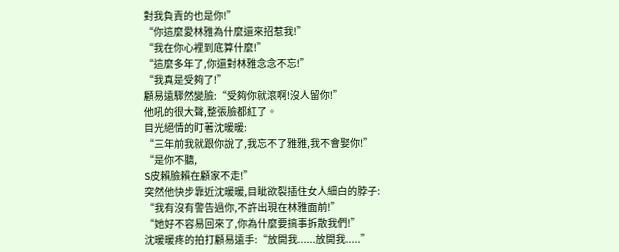對我負責的也是你!”
“你這麼愛林雅為什麼還來招惹我!”
“我在你心裡到底算什麼!”
“這麼多年了,你還對林雅念念不忘!”
“我真是受夠了!”
顧易遠驟然變臉:“受夠你就滾啊!沒人留你!”
他吼的很大聲,整張臉都紅了。
目光絕情的盯著沈暖暖:
“三年前我就跟你說了,我忘不了雅雅,我不會娶你!”
“是你不聽,
S皮賴臉賴在顧家不走!”
突然他快步靠近沈暖暖,目眦欲裂插住女人細白的脖子:
“我有沒有警告過你,不許出現在林雅面前!”
“她好不容易回來了,你為什麼要搞事拆散我們!”
沈暖暖疼的拍打顧易遠手:“放開我......放開我.....”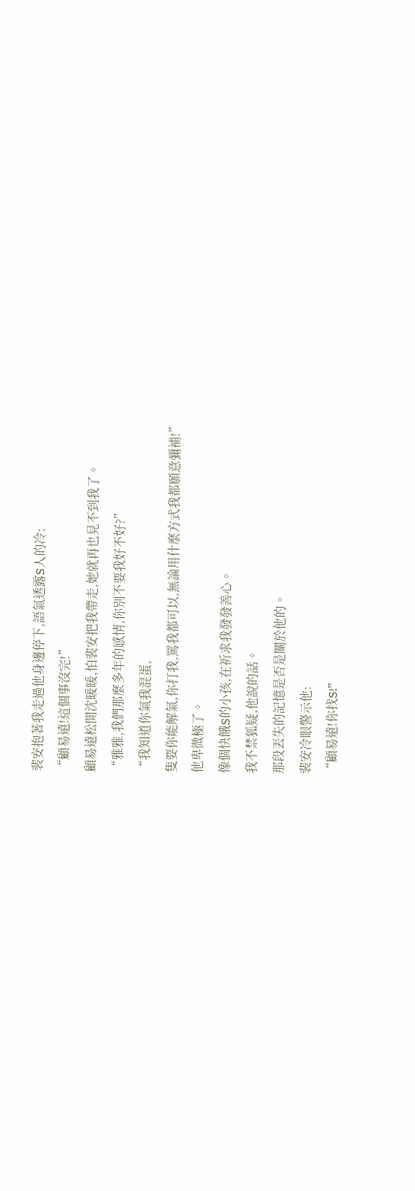裴安抱著我走過他身邊停下,語氣透露S人的冷:
“顧易遠!這個事沒完!”
顧易遠松開沈暖暖,怕裴安把我帶走,她就再也見不到我了。
“雅雅,我們那麼多年的感情,你別不要我好不好?”
“我知道你氣我混蛋,
隻要你能解氣,你打我,罵我都可以,無論用什麼方式我都願意彌補!”
他卑微極了。
像個快餓S的小孩,在祈求我發發善心。
我不禁狐疑,他說的話。
那段丟失的記憶是否是關於他的。
裴安冷眼警示他:
“顧易遠!你找S!”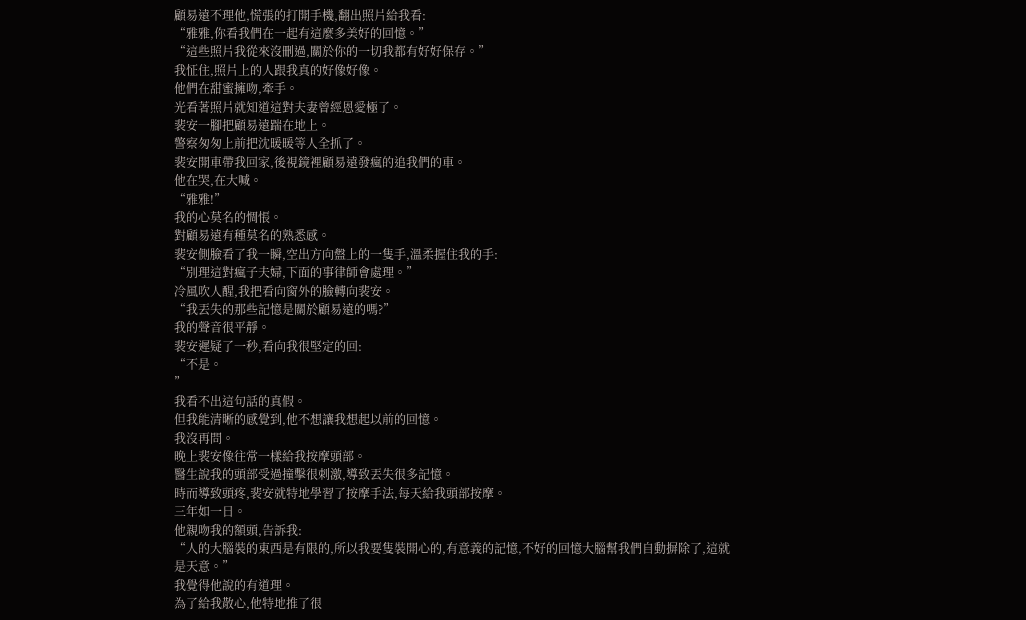顧易遠不理他,慌張的打開手機,翻出照片給我看:
“雅雅,你看我們在一起有這麼多美好的回憶。”
“這些照片我從來沒刪過,關於你的一切我都有好好保存。”
我怔住,照片上的人跟我真的好像好像。
他們在甜蜜擁吻,牽手。
光看著照片就知道這對夫妻曾經恩愛極了。
裴安一腳把顧易遠踹在地上。
警察匆匆上前把沈暖暖等人全抓了。
裴安開車帶我回家,後視鏡裡顧易遠發瘋的追我們的車。
他在哭,在大喊。
“雅雅!”
我的心莫名的惆悵。
對顧易遠有種莫名的熟悉感。
裴安側臉看了我一瞬,空出方向盤上的一隻手,溫柔握住我的手:
“別理這對瘋子夫婦,下面的事律師會處理。”
冷風吹人醒,我把看向窗外的臉轉向裴安。
“我丟失的那些記憶是關於顧易遠的嗎?”
我的聲音很平靜。
裴安遲疑了一秒,看向我很堅定的回:
“不是。
”
我看不出這句話的真假。
但我能清晰的感覺到,他不想讓我想起以前的回憶。
我沒再問。
晚上裴安像往常一樣給我按摩頭部。
醫生說我的頭部受過撞擊很刺激,導致丟失很多記憶。
時而導致頭疼,裴安就特地學習了按摩手法,每天給我頭部按摩。
三年如一日。
他親吻我的額頭,告訴我:
“人的大腦裝的東西是有限的,所以我要隻裝開心的,有意義的記憶,不好的回憶大腦幫我們自動摒除了,這就是天意。”
我覺得他說的有道理。
為了給我散心,他特地推了很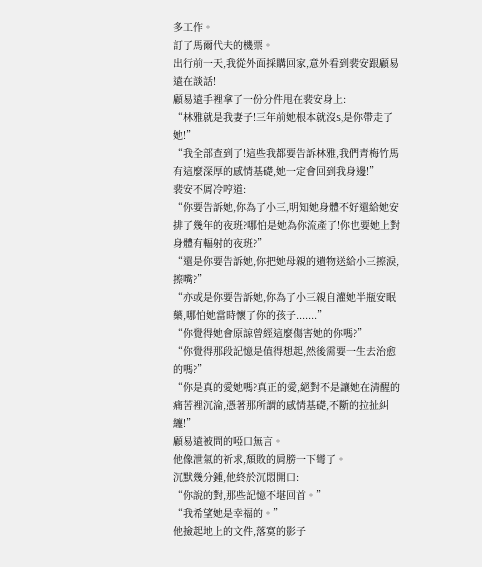多工作。
訂了馬爾代夫的機票。
出行前一天,我從外面採購回家,意外看到裴安跟顧易遠在談話!
顧易遠手裡拿了一份分件甩在裴安身上:
“林雅就是我妻子!三年前她根本就沒S,是你帶走了她!”
“我全部查到了!這些我都要告訴林雅,我們青梅竹馬有這麼深厚的感情基礎,她一定會回到我身邊!”
裴安不屑冷哼道:
“你要告訴她,你為了小三,明知她身體不好還給她安排了幾年的夜班?哪怕是她為你流產了!你也要她上對身體有輻射的夜班?”
“還是你要告訴她,你把她母親的遺物送給小三擦淚,擦嘴?”
“亦或是你要告訴她,你為了小三親自灌她半瓶安眠藥,哪怕她當時懷了你的孩子.......”
“你覺得她會原諒曾經這麼傷害她的你嗎?”
“你覺得那段記憶是值得想起,然後需要一生去治愈的嗎?”
“你是真的愛她嗎?真正的愛,絕對不是讓她在清醒的痛苦裡沉淪,憑著那所謂的感情基礎,不斷的拉扯糾纏!”
顧易遠被問的啞口無言。
他像泄氣的祈求,頹敗的肩膀一下彎了。
沉默幾分鍾,他終於沉悶開口:
“你說的對,那些記憶不堪回首。”
“我希望她是幸福的。”
他撿起地上的文件,落寞的影子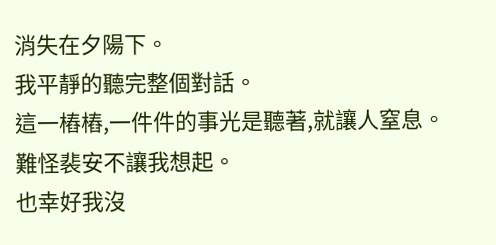消失在夕陽下。
我平靜的聽完整個對話。
這一樁樁,一件件的事光是聽著,就讓人窒息。
難怪裴安不讓我想起。
也幸好我沒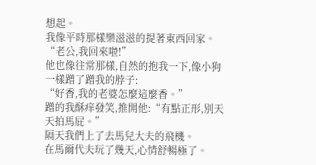想起。
我像平時那樣樂滋滋的提著東西回家。
“老公,我回來啦!”
他也像往常那樣,自然的抱我一下,像小狗一樣蹭了蹭我的脖子:
“好香,我的老婆怎麼這麼香。”
蹭的我酥痒發笑,推開他:“有點正形,別天天拍馬屁。”
隔天我們上了去馬兒大夫的飛機。
在馬爾代夫玩了幾天,心情舒暢極了。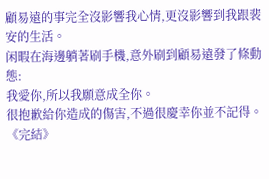顧易遠的事完全沒影響我心情,更沒影響到我跟裴安的生活。
闲暇在海邊躺著刷手機,意外刷到顧易遠發了條動態:
我愛你,所以我願意成全你。
很抱歉給你造成的傷害,不過很慶幸你並不記得。
《完結》